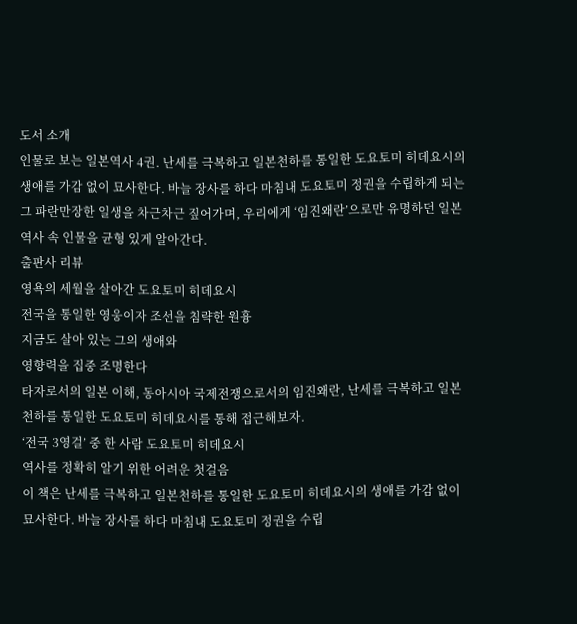도서 소개
인물로 보는 일본역사 4권. 난세를 극복하고 일본천하를 통일한 도요토미 히데요시의 생애를 가감 없이 묘사한다. 바늘 장사를 하다 마침내 도요토미 정권을 수립하게 되는 그 파란만장한 일생을 차근차근 짚어가며, 우리에게 ‘임진왜란’으로만 유명하던 일본역사 속 인물을 균형 있게 알아간다.
출판사 리뷰
영욕의 세월을 살아간 도요토미 히데요시
전국을 통일한 영웅이자 조선을 침략한 원흉
지금도 살아 있는 그의 생애와
영향력을 집중 조명한다
타자로서의 일본 이해, 동아시아 국제전쟁으로서의 임진왜란, 난세를 극복하고 일본천하를 통일한 도요토미 히데요시를 통해 접근해보자.
‘전국 3영걸’ 중 한 사람 도요토미 히데요시
역사를 정확히 알기 위한 어려운 첫걸음
이 책은 난세를 극복하고 일본천하를 통일한 도요토미 히데요시의 생애를 가감 없이 묘사한다. 바늘 장사를 하다 마침내 도요토미 정권을 수립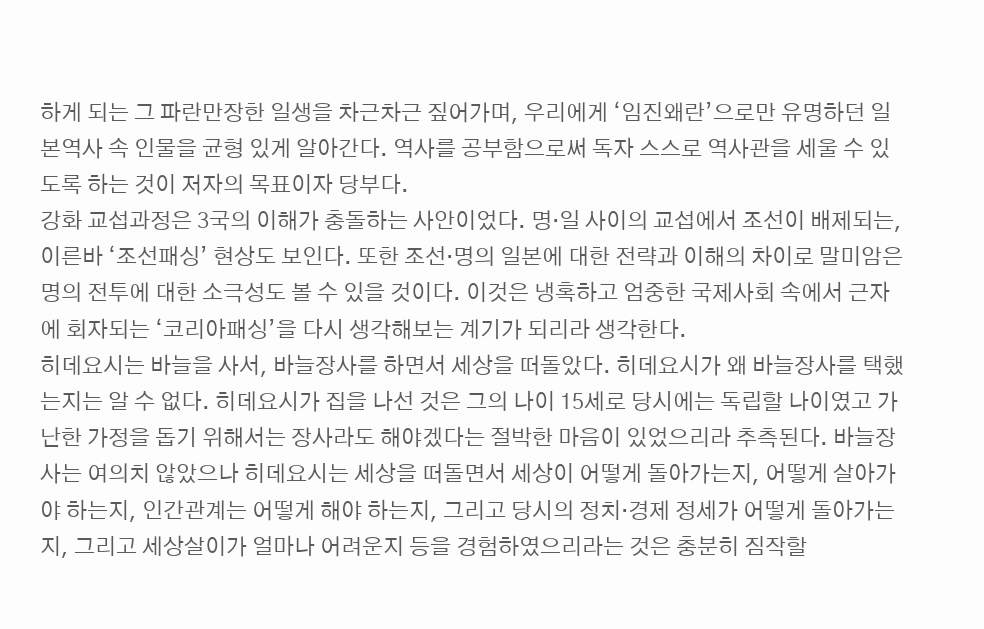하게 되는 그 파란만장한 일생을 차근차근 짚어가며, 우리에게 ‘임진왜란’으로만 유명하던 일본역사 속 인물을 균형 있게 알아간다. 역사를 공부함으로써 독자 스스로 역사관을 세울 수 있도록 하는 것이 저자의 목표이자 당부다.
강화 교섭과정은 3국의 이해가 충돌하는 사안이었다. 명·일 사이의 교섭에서 조선이 배제되는, 이른바 ‘조선패싱’ 현상도 보인다. 또한 조선·명의 일본에 대한 전략과 이해의 차이로 말미암은 명의 전투에 대한 소극성도 볼 수 있을 것이다. 이것은 냉혹하고 엄중한 국제사회 속에서 근자에 회자되는 ‘코리아패싱’을 다시 생각해보는 계기가 되리라 생각한다.
히데요시는 바늘을 사서, 바늘장사를 하면서 세상을 떠돌았다. 히데요시가 왜 바늘장사를 택했는지는 알 수 없다. 히데요시가 집을 나선 것은 그의 나이 15세로 당시에는 독립할 나이였고 가난한 가정을 돕기 위해서는 장사라도 해야겠다는 절박한 마음이 있었으리라 추측된다. 바늘장사는 여의치 않았으나 히데요시는 세상을 떠돌면서 세상이 어떻게 돌아가는지, 어떻게 살아가야 하는지, 인간관계는 어떻게 해야 하는지, 그리고 당시의 정치·경제 정세가 어떻게 돌아가는지, 그리고 세상살이가 얼마나 어려운지 등을 경험하였으리라는 것은 충분히 짐작할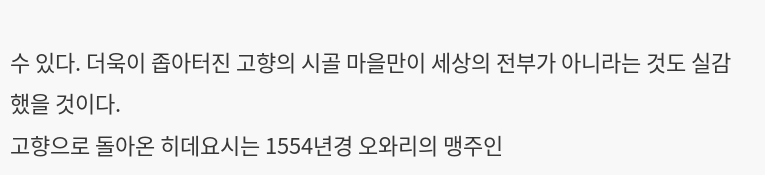수 있다. 더욱이 좁아터진 고향의 시골 마을만이 세상의 전부가 아니라는 것도 실감했을 것이다.
고향으로 돌아온 히데요시는 1554년경 오와리의 맹주인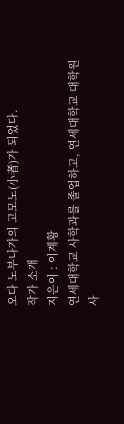오다 노부나가의 고모노(小者)가 되었다.
작가 소개
지은이 : 이계황
연세대학교 사학과를 졸업하고, 연세대학교 대학원 사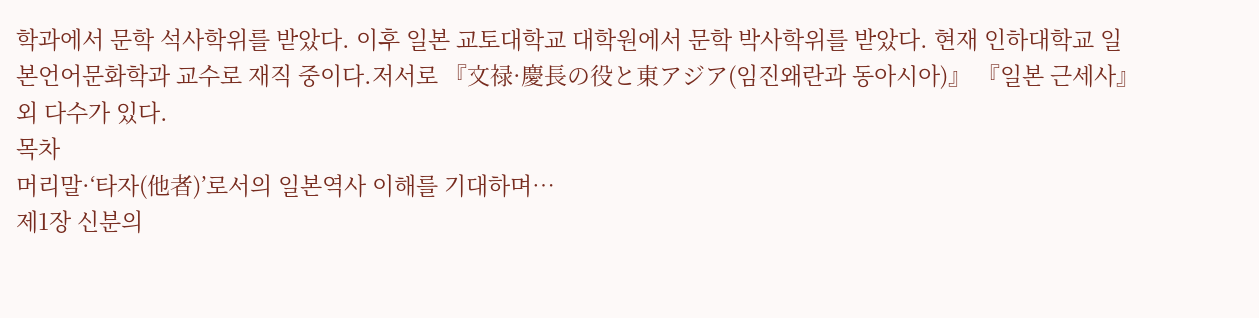학과에서 문학 석사학위를 받았다. 이후 일본 교토대학교 대학원에서 문학 박사학위를 받았다. 현재 인하대학교 일본언어문화학과 교수로 재직 중이다.저서로 『文禄·慶長の役と東アジア(임진왜란과 동아시아)』 『일본 근세사』 외 다수가 있다.
목차
머리말·‘타자(他者)’로서의 일본역사 이해를 기대하며…
제1장 신분의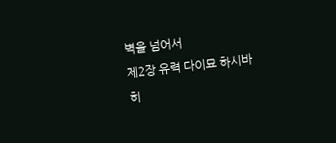벽을 넘어서
제2장 유력 다이묘 하시바 히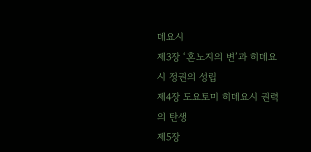데요시
제3장 ‘혼노지의 변’과 히데요시 정권의 성립
제4장 도요토미 히데요시 권력의 탄생
제5장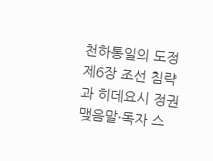천하통일의 도정
제6장 조선 침략과 히데요시 정권
맺음말·독자 스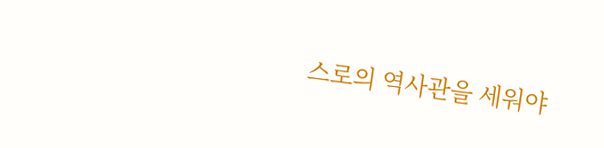스로의 역사관을 세워야